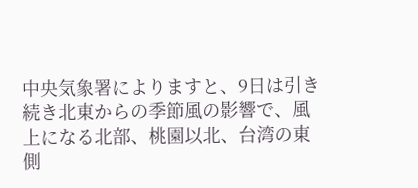中央気象署によりますと、9日は引き続き北東からの季節風の影響で、風上になる北部、桃園以北、台湾の東側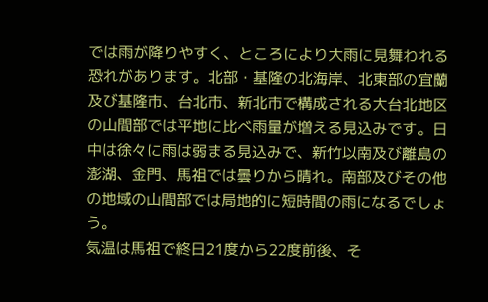では雨が降りやすく、ところにより大雨に見舞われる恐れがあります。北部・基隆の北海岸、北東部の宜蘭及び基隆市、台北市、新北市で構成される大台北地区の山間部では平地に比べ雨量が増える見込みです。日中は徐々に雨は弱まる見込みで、新竹以南及び離島の澎湖、金門、馬祖では曇りから晴れ。南部及びその他の地域の山間部では局地的に短時間の雨になるでしょう。
気温は馬祖で終日21度から22度前後、そ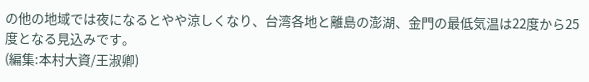の他の地域では夜になるとやや涼しくなり、台湾各地と離島の澎湖、金門の最低気温は22度から25度となる見込みです。
(編集:本村大資/王淑卿)